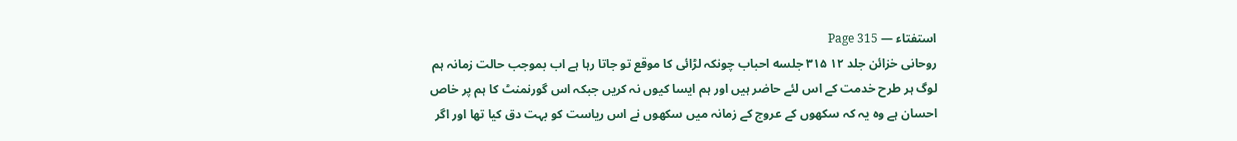استفتاء — Page 315
روحانی خزائن جلد ۱۲ ۳۱۵ جلسه احباب چونکہ لڑائی کا موقع تو جاتا رہا ہے اب بموجب حالت زمانہ ہم لوگ ہر طرح خدمت کے اس لئے حاضر ہیں اور ہم ایسا کیوں نہ کریں جبکہ اس گورنمنٹ کا ہم پر خاص احسان ہے وہ یہ کہ سکھوں کے عروج کے زمانہ میں سکھوں نے اس ریاست کو بہت دق کیا تھا اور اگر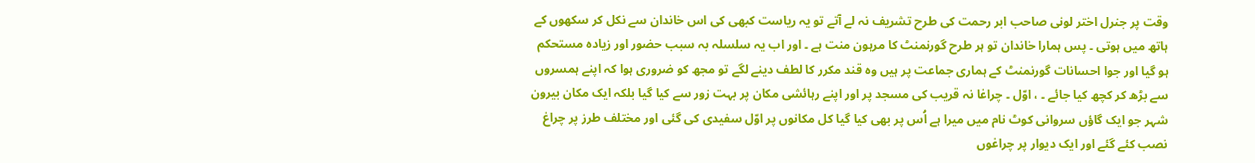وقت پر جنرل اختر لونی صاحب ابر رحمت کی طرح تشریف نہ لے آتے تو یہ ریاست کبھی کی اس خاندان سے نکل کر سکھوں کے ہاتھ میں ہوتی ۔ پس ہمارا خاندان تو ہر طرح گورنمنٹ کا مرہون منت ہے ۔ اور اب یہ سلسلہ بہ سبب حضور اور زیادہ مستحکم ہو گیا اور جوا احسانات گورنمنٹ کے ہماری جماعت پر ہیں وہ قند مکرر کا لطف دینے لگے تو مجھ کو ضروری ہوا کہ اپنے ہمسروں سے بڑھ کر کچھ کیا جائے ۔ ، اوّل ۔ چراغا نہ قریب کی مسجد پر اور اپنے رہائشی مکان پر بہت زور سے کیا گیا بلکہ ایک مکان بیرون شہر جو ایک گاؤں سروانی کوٹ نام میں میرا ہے اُس پر بھی کیا گیا کل مکانوں پر اوّل سفیدی کی گئی اور مختلف طرز پر چراغ نصب کئے گئے اور ایک دیوار پر چراغوں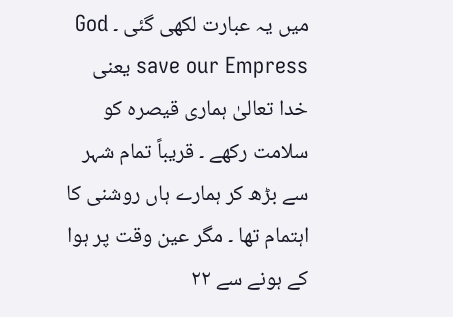میں یہ عبارت لکھی گئی ۔ God save our Empress یعنی خدا تعالیٰ ہماری قیصرہ کو سلامت رکھے ۔ قریباً تمام شہر سے بڑھ کر ہمارے ہاں روشنی کا اہتمام تھا ۔ مگر عین وقت پر ہوا کے ہونے سے ۲۲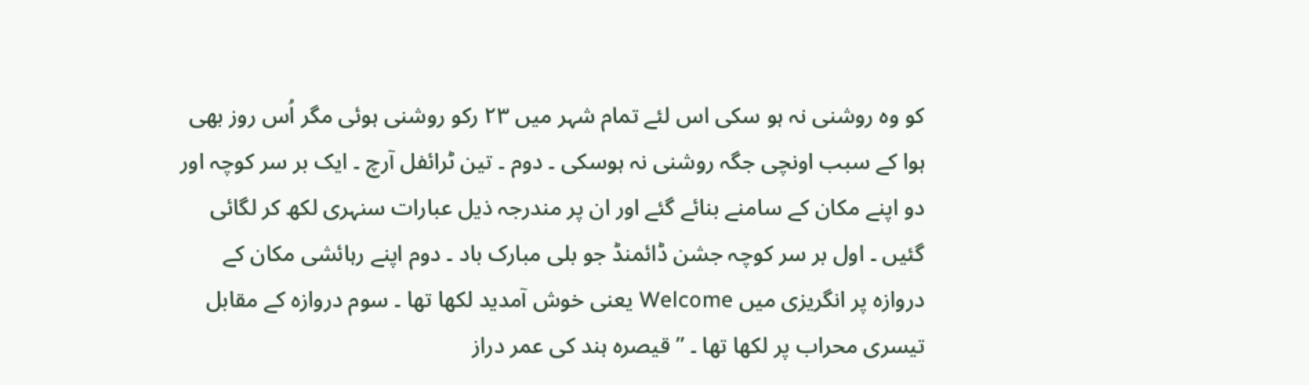کو وہ روشنی نہ ہو سکی اس لئے تمام شہر میں ۲۳ رکو روشنی ہوئی مگر اُس روز بھی ہوا کے سبب اونچی جگہ روشنی نہ ہوسکی ۔ دوم ۔ تین ٹرائفل آرچ ۔ ایک بر سر کوچہ اور دو اپنے مکان کے سامنے بنائے گئے اور ان پر مندرجہ ذیل عبارات سنہری لکھ کر لگائی گئیں ۔ اول بر سر کوچہ جشن ڈائمنڈ جو بلی مبارک باد ۔ دوم اپنے رہائشی مکان کے دروازہ پر انگریزی میں Welcome یعنی خوش آمدید لکھا تھا ۔ سوم دروازہ کے مقابل تیسری محراب پر لکھا تھا ۔ ” قیصرہ ہند کی عمر دراز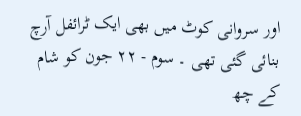اور سروانی کوٹ میں بھی ایک ٹرائفل آرچ بنائی گئی تھی ۔ سوم - ۲۲ جون کو شام کے چھ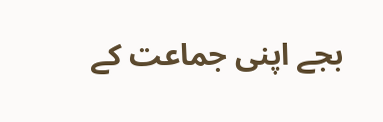بجے اپنی جماعت کے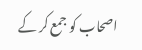اصحاب کو جمع کر کے